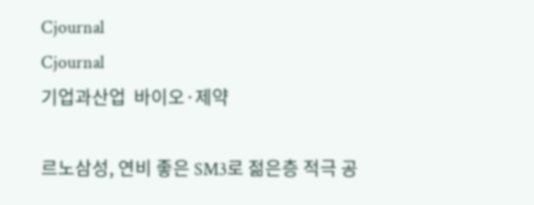Cjournal
Cjournal
기업과산업  바이오·제약

르노삼성, 연비 좋은 SM3로 젊은층 적극 공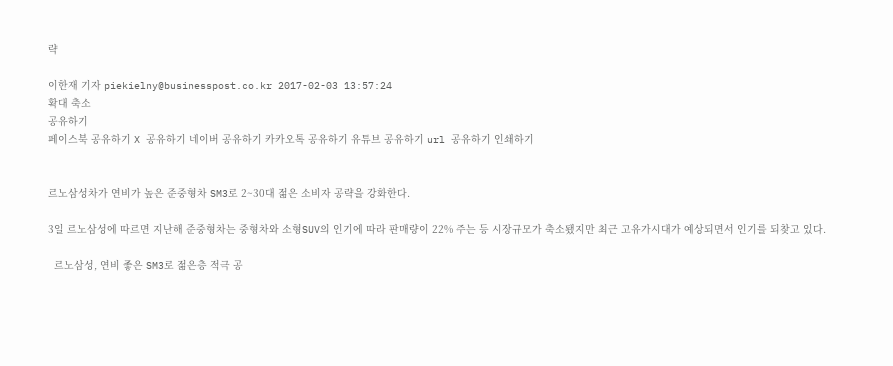략

이한재 기자 piekielny@businesspost.co.kr 2017-02-03 13:57:24
확대 축소
공유하기
페이스북 공유하기 X 공유하기 네이버 공유하기 카카오톡 공유하기 유튜브 공유하기 url 공유하기 인쇄하기


르노삼성차가 연비가 높은 준중형차 SM3로 2~30대 젊은 소비자 공략을 강화한다.

3일 르노삼성에 따르면 지난해 준중형차는 중형차와 소형SUV의 인기에 따라 판매량이 22% 주는 등 시장규모가 축소됐지만 최근 고유가시대가 예상되면서 인기를 되찾고 있다.

  르노삼성, 연비 좋은 SM3로 젊은층 적극 공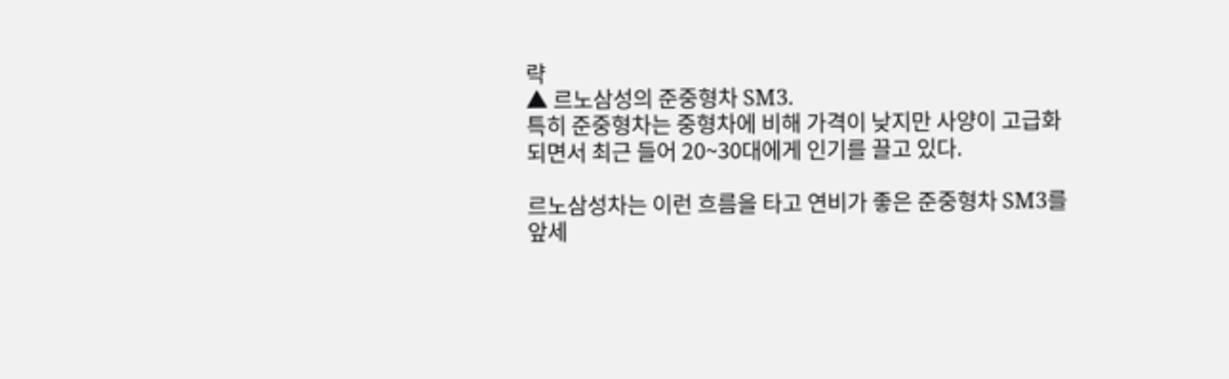략
▲ 르노삼성의 준중형차 SM3.
특히 준중형차는 중형차에 비해 가격이 낮지만 사양이 고급화되면서 최근 들어 20~30대에게 인기를 끌고 있다.

르노삼성차는 이런 흐름을 타고 연비가 좋은 준중형차 SM3를 앞세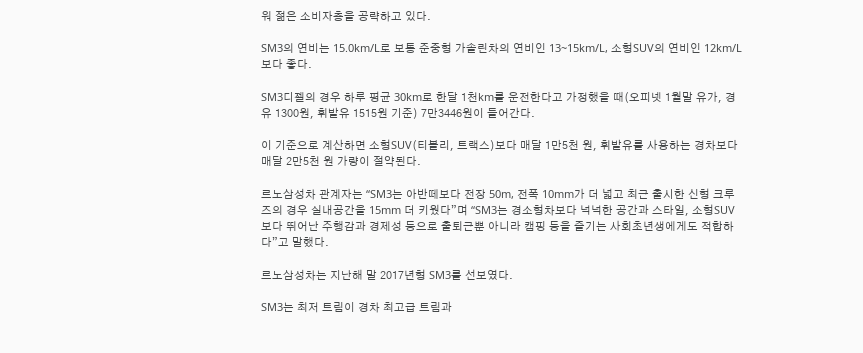워 젊은 소비자층을 공략하고 있다.

SM3의 연비는 15.0km/L로 보통 준중형 가솔린차의 연비인 13~15km/L, 소형SUV의 연비인 12km/L보다 좋다.

SM3디젤의 경우 하루 평균 30km로 한달 1천km를 운전한다고 가정했을 때(오피넷 1월말 유가, 경유 1300원, 휘발유 1515원 기준) 7만3446원이 들어간다.

이 기준으로 계산하면 소형SUV(티볼리, 트랙스)보다 매달 1만5천 원, 휘발유를 사용하는 경차보다 매달 2만5천 원 가량이 절약된다.

르노삼성차 관계자는 “SM3는 아반떼보다 전장 50m, 전폭 10mm가 더 넓고 최근 출시한 신형 크루즈의 경우 실내공간을 15mm 더 키웠다”며 “SM3는 경소형차보다 넉넉한 공간과 스타일, 소형SUV보다 뛰어난 주행감과 경제성 등으로 출퇴근뿐 아니라 캠핑 등을 즐기는 사회초년생에게도 적합하다”고 말했다.

르노삼성차는 지난해 말 2017년형 SM3를 선보였다.

SM3는 최저 트림이 경차 최고급 트림과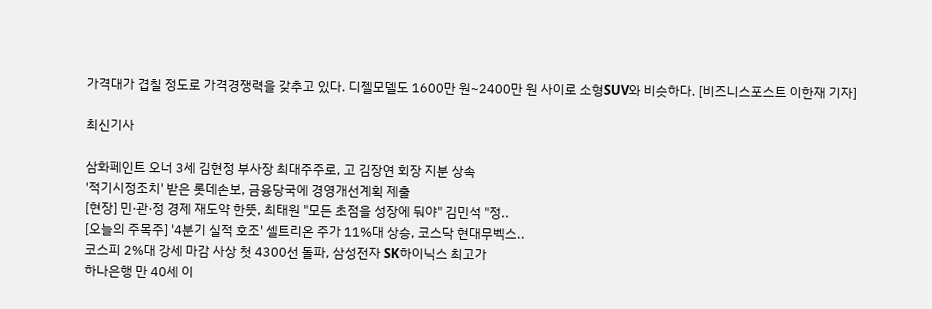가격대가 겹칠 정도로 가격경쟁력을 갖추고 있다. 디젤모델도 1600만 원~2400만 원 사이로 소형SUV와 비슷하다. [비즈니스포스트 이한재 기자]

최신기사

삼화페인트 오너 3세 김현정 부사장 최대주주로, 고 김장연 회장 지분 상속
'적기시정조치' 받은 롯데손보, 금융당국에 경영개선계획 제출
[현장] 민·관·정 경제 재도약 한뜻, 최태원 "모든 초점을 성장에 둬야" 김민석 "정..
[오늘의 주목주] '4분기 실적 호조' 셀트리온 주가 11%대 상승, 코스닥 현대무벡스..
코스피 2%대 강세 마감 사상 첫 4300선 돌파, 삼성전자 SK하이닉스 최고가
하나은행 만 40세 이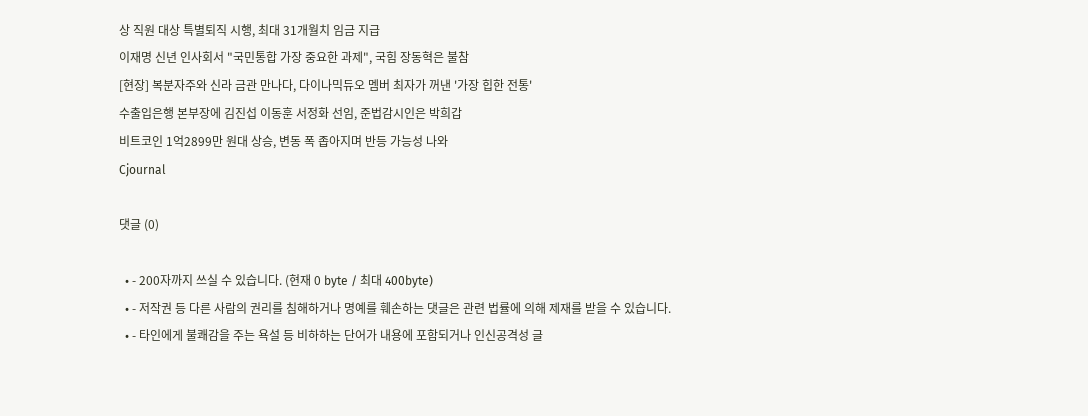상 직원 대상 특별퇴직 시행, 최대 31개월치 임금 지급
이재명 신년 인사회서 "국민통합 가장 중요한 과제", 국힘 장동혁은 불참
[현장] 복분자주와 신라 금관 만나다, 다이나믹듀오 멤버 최자가 꺼낸 '가장 힙한 전통'
수출입은행 본부장에 김진섭 이동훈 서정화 선임, 준법감시인은 박희갑
비트코인 1억2899만 원대 상승, 변동 폭 좁아지며 반등 가능성 나와
Cjournal

댓글 (0)

  • - 200자까지 쓰실 수 있습니다. (현재 0 byte / 최대 400byte)
  • - 저작권 등 다른 사람의 권리를 침해하거나 명예를 훼손하는 댓글은 관련 법률에 의해 제재를 받을 수 있습니다.
  • - 타인에게 불쾌감을 주는 욕설 등 비하하는 단어가 내용에 포함되거나 인신공격성 글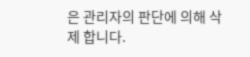은 관리자의 판단에 의해 삭제 합니다.